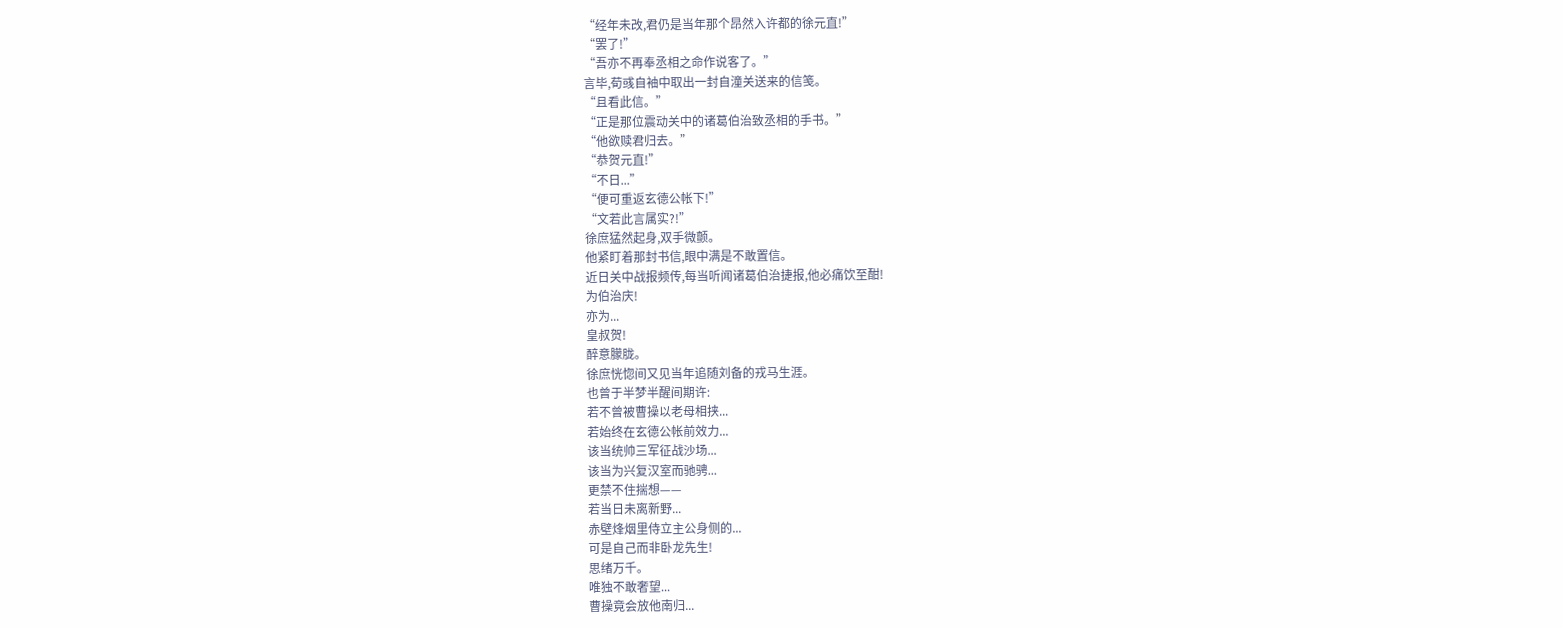“经年未改,君仍是当年那个昂然入许都的徐元直!”
“罢了!”
“吾亦不再奉丞相之命作说客了。”
言毕,荀彧自袖中取出一封自潼关送来的信笺。
“且看此信。”
“正是那位震动关中的诸葛伯治致丞相的手书。”
“他欲赎君归去。”
“恭贺元直!”
“不日...”
“便可重返玄德公帐下!”
“文若此言属实?!”
徐庶猛然起身,双手微颤。
他紧盯着那封书信,眼中满是不敢置信。
近日关中战报频传,每当听闻诸葛伯治捷报,他必痛饮至酣!
为伯治庆!
亦为...
皇叔贺!
醉意朦胧。
徐庶恍惚间又见当年追随刘备的戎马生涯。
也曾于半梦半醒间期许:
若不曾被曹操以老母相挟...
若始终在玄德公帐前效力...
该当统帅三军征战沙场...
该当为兴复汉室而驰骋...
更禁不住揣想——
若当日未离新野...
赤壁烽烟里侍立主公身侧的...
可是自己而非卧龙先生!
思绪万千。
唯独不敢奢望...
曹操竟会放他南归...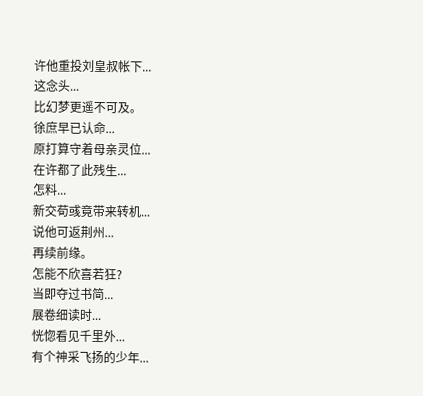许他重投刘皇叔帐下...
这念头...
比幻梦更遥不可及。
徐庶早已认命...
原打算守着母亲灵位...
在许都了此残生...
怎料...
新交荀彧竟带来转机...
说他可返荆州...
再续前缘。
怎能不欣喜若狂?
当即夺过书简...
展卷细读时...
恍惚看见千里外...
有个神采飞扬的少年...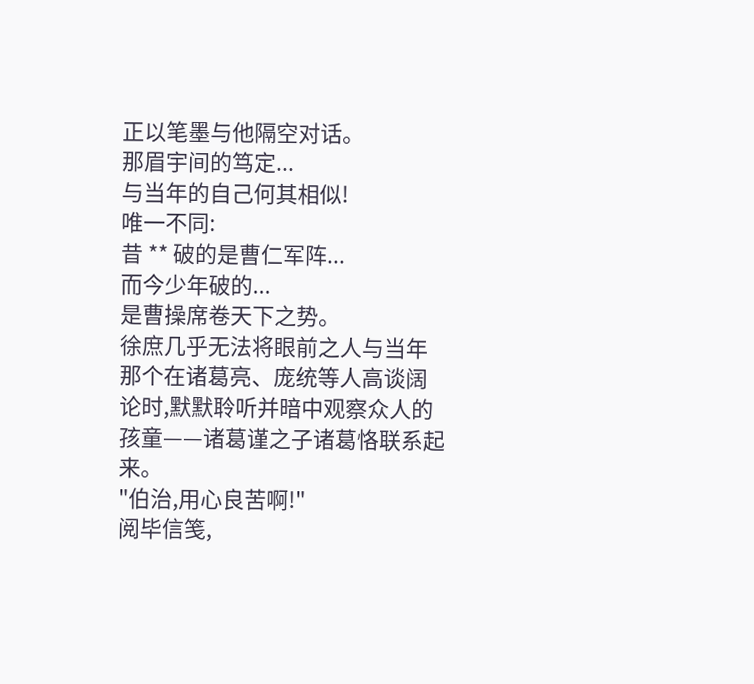正以笔墨与他隔空对话。
那眉宇间的笃定...
与当年的自己何其相似!
唯一不同:
昔 ** 破的是曹仁军阵...
而今少年破的...
是曹操席卷天下之势。
徐庶几乎无法将眼前之人与当年那个在诸葛亮、庞统等人高谈阔论时,默默聆听并暗中观察众人的孩童——诸葛谨之子诸葛恪联系起来。
"伯治,用心良苦啊!"
阅毕信笺,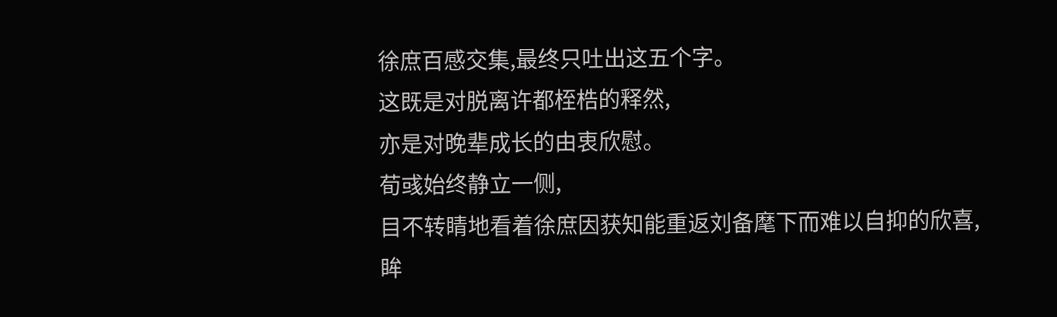徐庶百感交集,最终只吐出这五个字。
这既是对脱离许都桎梏的释然,
亦是对晚辈成长的由衷欣慰。
荀彧始终静立一侧,
目不转睛地看着徐庶因获知能重返刘备麾下而难以自抑的欣喜,
眸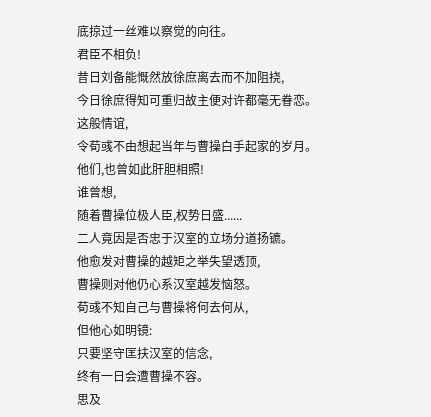底掠过一丝难以察觉的向往。
君臣不相负!
昔日刘备能慨然放徐庶离去而不加阻挠,
今日徐庶得知可重归故主便对许都毫无眷恋。
这般情谊,
令荀彧不由想起当年与曹操白手起家的岁月。
他们,也曾如此肝胆相照!
谁曾想,
随着曹操位极人臣,权势日盛......
二人竟因是否忠于汉室的立场分道扬镳。
他愈发对曹操的越矩之举失望透顶,
曹操则对他仍心系汉室越发恼怒。
荀彧不知自己与曹操将何去何从,
但他心如明镜:
只要坚守匡扶汉室的信念,
终有一日会遭曹操不容。
思及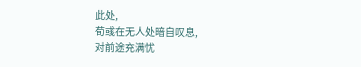此处,
荀彧在无人处暗自叹息,
对前途充满忧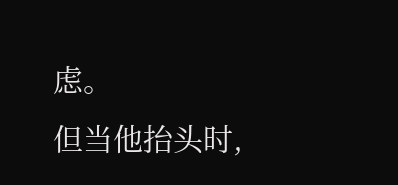虑。
但当他抬头时,